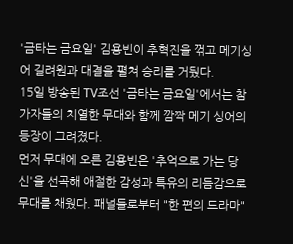'금타는 금요일' 김용빈이 추혁진을 꺾고 메기싱어 길려원과 대결을 펼쳐 승리를 거뒀다.
15일 방송된 TV조선 '금타는 금요일'에서는 참가자들의 치열한 무대와 함께 깜짝 메기 싱어의 등장이 그려졌다.
먼저 무대에 오른 김용빈은 '추억으로 가는 당신'을 선곡해 애절한 감성과 특유의 리듬감으로 무대를 채웠다. 패널들로부터 "한 편의 드라마"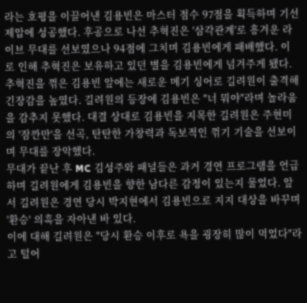라는 호평을 이끌어낸 김용빈은 마스터 점수 97점을 획득하며 기선제압에 성공했다. 후공으로 나선 추혁진은 '삼각관계'로 흥겨운 라이브 무대를 선보였으나 94점에 그치며 김용빈에게 패배했다. 이로 인해 추혁진은 보유하고 있던 별을 김용빈에게 넘겨주게 됐다.
추혁진을 꺾은 김용빈 앞에는 새로운 메기 싱어로 길려원이 출격해 긴장감을 높였다. 길려원의 등장에 김용빈은 "너 뭐야"라며 놀라움을 감추지 못했다. 대결 상대로 김용빈을 지목한 길려원은 주현미의 '잠깐만'을 선곡, 탄탄한 가창력과 독보적인 꺾기 기술을 선보이며 무대를 장악했다.
무대가 끝난 후 MC 김성주와 패널들은 과거 경연 프로그램을 언급하며 길려원에게 김용빈을 향한 남다른 감정이 있는지 물었다. 앞서 길려원은 경연 당시 박지현에서 김용빈으로 지지 대상을 바꾸며 '환승' 의혹을 자아낸 바 있다.
이에 대해 길려원은 "당시 환승 이후로 욕을 굉장히 많이 먹었다"라고 털어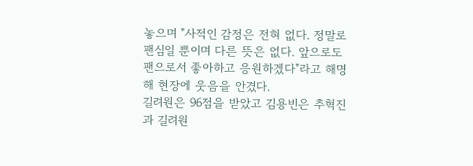놓으며 "사적인 감정은 전혀 없다. 정말로 팬심일 뿐이며 다른 뜻은 없다. 앞으로도 팬으로서 좋아하고 응원하겠다"라고 해명해 현장에 웃음을 안겼다.
길려원은 96점을 받았고 김용빈은 추혁진과 길려원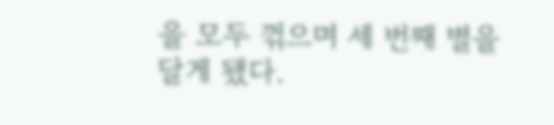을 모두 꺾으며 세 번째 별을 달게 됐다.